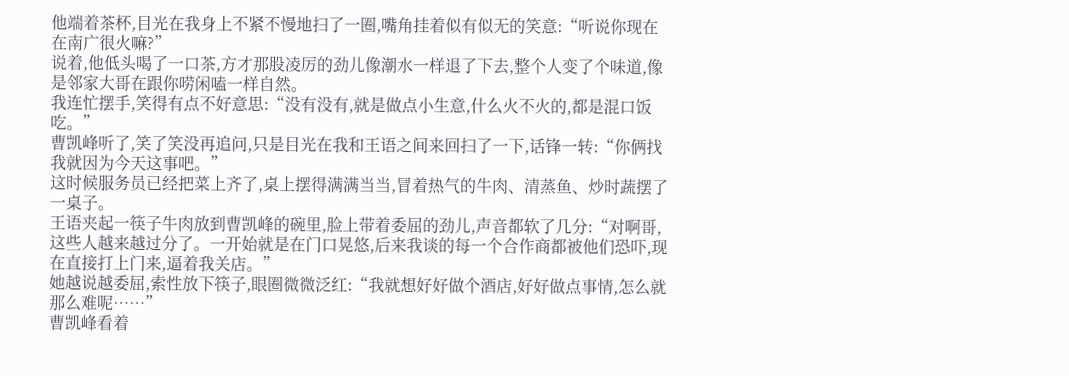他端着茶杯,目光在我身上不紧不慢地扫了一圈,嘴角挂着似有似无的笑意:“听说你现在在南广很火嘛?”
说着,他低头喝了一口茶,方才那股凌厉的劲儿像潮水一样退了下去,整个人变了个味道,像是邻家大哥在跟你唠闲嗑一样自然。
我连忙摆手,笑得有点不好意思:“没有没有,就是做点小生意,什么火不火的,都是混口饭吃。”
曹凯峰听了,笑了笑没再追问,只是目光在我和王语之间来回扫了一下,话锋一转:“你俩找我就因为今天这事吧。”
这时候服务员已经把菜上齐了,桌上摆得满满当当,冒着热气的牛肉、清蒸鱼、炒时蔬摆了一桌子。
王语夹起一筷子牛肉放到曹凯峰的碗里,脸上带着委屈的劲儿,声音都软了几分:“对啊哥,这些人越来越过分了。一开始就是在门口晃悠,后来我谈的每一个合作商都被他们恐吓,现在直接打上门来,逼着我关店。”
她越说越委屈,索性放下筷子,眼圈微微泛红:“我就想好好做个酒店,好好做点事情,怎么就那么难呢……”
曹凯峰看着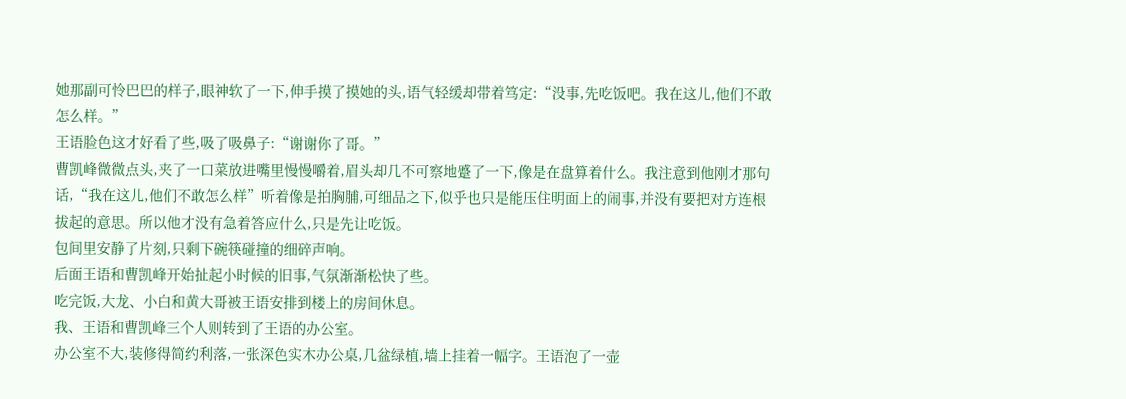她那副可怜巴巴的样子,眼神软了一下,伸手摸了摸她的头,语气轻缓却带着笃定:“没事,先吃饭吧。我在这儿,他们不敢怎么样。”
王语脸色这才好看了些,吸了吸鼻子:“谢谢你了哥。”
曹凯峰微微点头,夹了一口菜放进嘴里慢慢嚼着,眉头却几不可察地蹙了一下,像是在盘算着什么。我注意到他刚才那句话,“我在这儿,他们不敢怎么样”听着像是拍胸脯,可细品之下,似乎也只是能压住明面上的闹事,并没有要把对方连根拔起的意思。所以他才没有急着答应什么,只是先让吃饭。
包间里安静了片刻,只剩下碗筷碰撞的细碎声响。
后面王语和曹凯峰开始扯起小时候的旧事,气氛渐渐松快了些。
吃完饭,大龙、小白和黄大哥被王语安排到楼上的房间休息。
我、王语和曹凯峰三个人则转到了王语的办公室。
办公室不大,装修得简约利落,一张深色实木办公桌,几盆绿植,墙上挂着一幅字。王语泡了一壶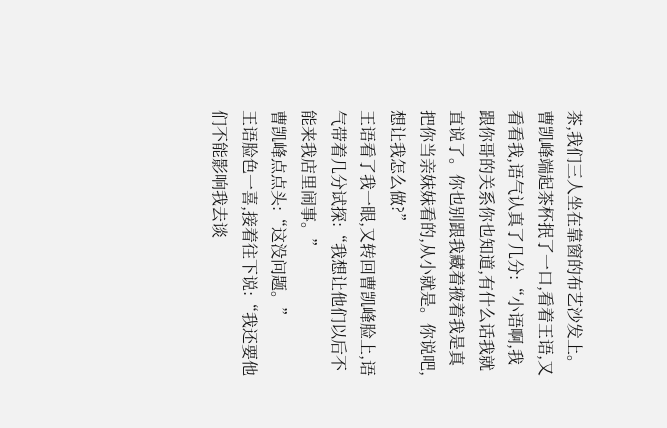茶,我们三人坐在靠窗的布艺沙发上。
曹凯峰端起茶杯抿了一口,看着王语,又看看我,语气认真了几分:“小语啊,我跟你哥的关系你也知道,有什么话我就直说了。你也别跟我藏着掖着我是真把你当亲妹妹看的,从小就是。你说吧,想让我怎么做?”
王语看了我一眼,又转回曹凯峰脸上,语气带着几分试探:“我想让他们以后不能来我店里闹事。”
曹凯峰点点头:“这没问题。”
王语脸色一喜,接着往下说:“我还要他们不能影响我去谈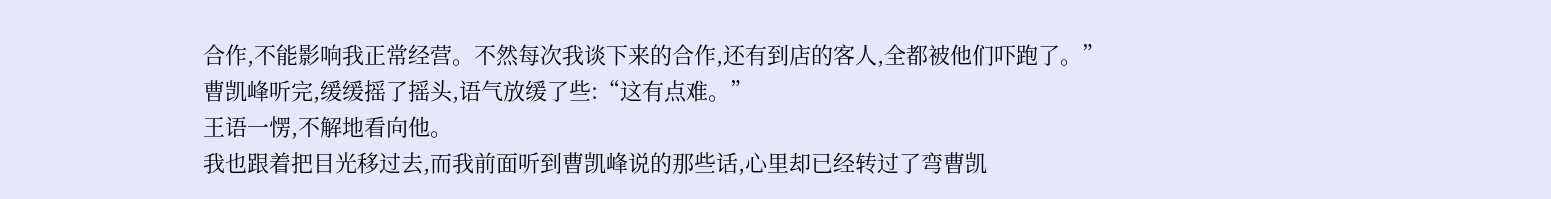合作,不能影响我正常经营。不然每次我谈下来的合作,还有到店的客人,全都被他们吓跑了。”
曹凯峰听完,缓缓摇了摇头,语气放缓了些:“这有点难。”
王语一愣,不解地看向他。
我也跟着把目光移过去,而我前面听到曹凯峰说的那些话,心里却已经转过了弯曹凯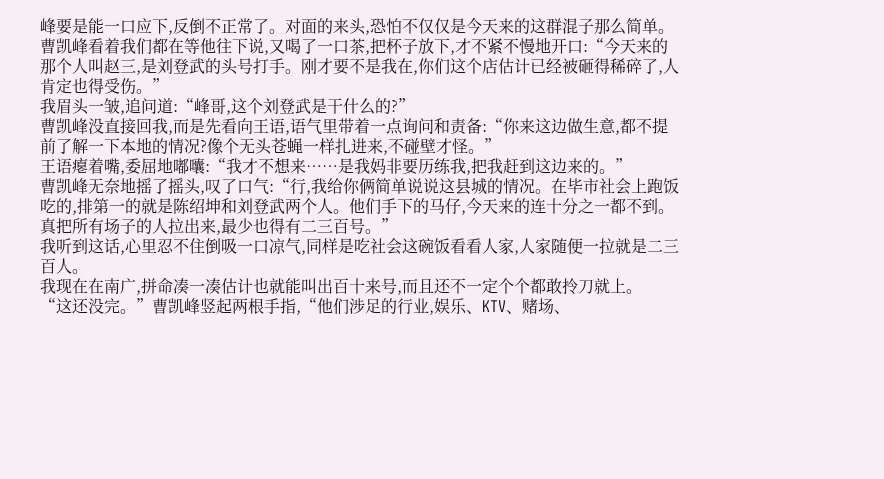峰要是能一口应下,反倒不正常了。对面的来头,恐怕不仅仅是今天来的这群混子那么简单。
曹凯峰看着我们都在等他往下说,又喝了一口茶,把杯子放下,才不紧不慢地开口:“今天来的那个人叫赵三,是刘登武的头号打手。刚才要不是我在,你们这个店估计已经被砸得稀碎了,人肯定也得受伤。”
我眉头一皱,追问道:“峰哥,这个刘登武是干什么的?”
曹凯峰没直接回我,而是先看向王语,语气里带着一点询问和责备:“你来这边做生意,都不提前了解一下本地的情况?像个无头苍蝇一样扎进来,不碰壁才怪。”
王语瘪着嘴,委屈地嘟囔:“我才不想来……是我妈非要历练我,把我赶到这边来的。”
曹凯峰无奈地摇了摇头,叹了口气:“行,我给你俩简单说说这县城的情况。在毕市社会上跑饭吃的,排第一的就是陈绍坤和刘登武两个人。他们手下的马仔,今天来的连十分之一都不到。真把所有场子的人拉出来,最少也得有二三百号。”
我听到这话,心里忍不住倒吸一口凉气,同样是吃社会这碗饭看看人家,人家随便一拉就是二三百人。
我现在在南广,拼命凑一凑估计也就能叫出百十来号,而且还不一定个个都敢拎刀就上。
“这还没完。”曹凯峰竖起两根手指,“他们涉足的行业,娱乐、KTV、赌场、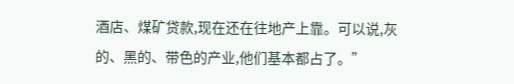酒店、煤矿贷款,现在还在往地产上靠。可以说,灰的、黑的、带色的产业,他们基本都占了。”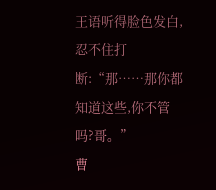王语听得脸色发白,忍不住打断:“那……那你都知道这些,你不管吗?哥。”
曹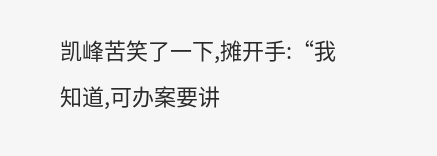凯峰苦笑了一下,摊开手:“我知道,可办案要讲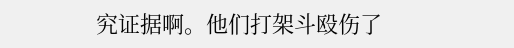究证据啊。他们打架斗殴伤了